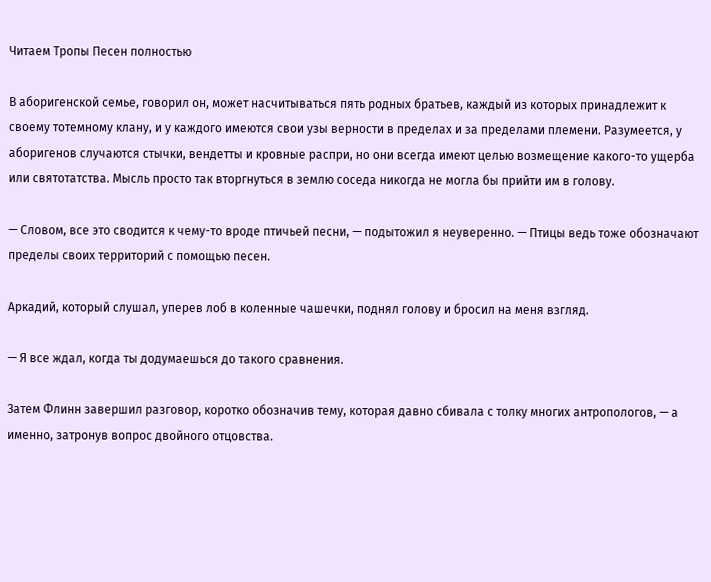Читаем Тропы Песен полностью

В аборигенской семье, говорил он, может насчитываться пять родных братьев, каждый из которых принадлежит к своему тотемному клану, и у каждого имеются свои узы верности в пределах и за пределами племени. Разумеется, у аборигенов случаются стычки, вендетты и кровные распри, но они всегда имеют целью возмещение какого-то ущерба или святотатства. Мысль просто так вторгнуться в землю соседа никогда не могла бы прийти им в голову.

— Словом, все это сводится к чему-то вроде птичьей песни, — подытожил я неуверенно. — Птицы ведь тоже обозначают пределы своих территорий с помощью песен.

Аркадий, который слушал, уперев лоб в коленные чашечки, поднял голову и бросил на меня взгляд.

— Я все ждал, когда ты додумаешься до такого сравнения.

Затем Флинн завершил разговор, коротко обозначив тему, которая давно сбивала с толку многих антропологов, — а именно, затронув вопрос двойного отцовства.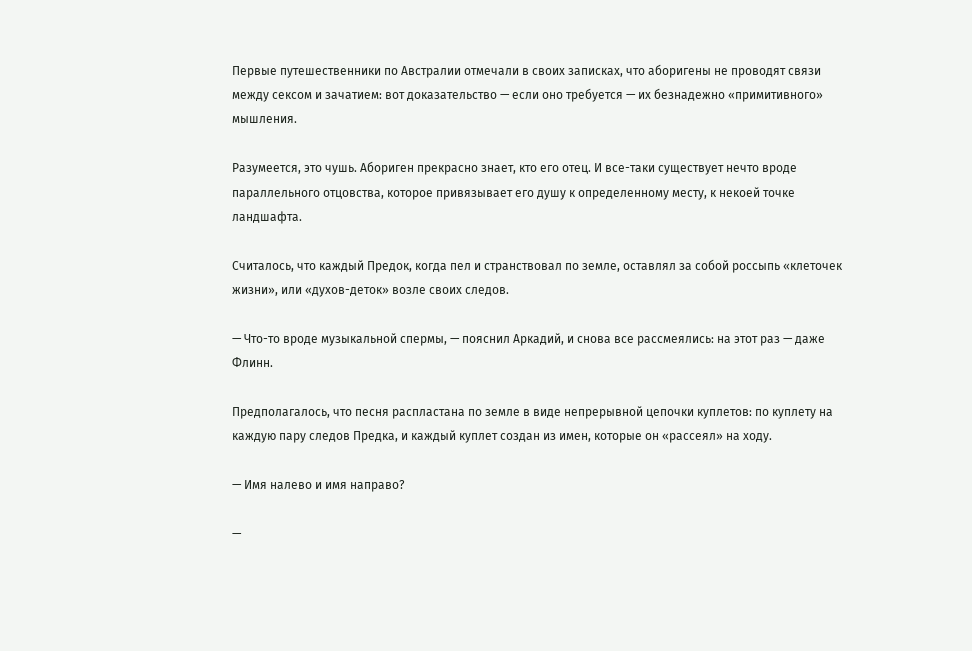Первые путешественники по Австралии отмечали в своих записках, что аборигены не проводят связи между сексом и зачатием: вот доказательство — если оно требуется — их безнадежно «примитивного» мышления.

Разумеется, это чушь. Абориген прекрасно знает, кто его отец. И все-таки существует нечто вроде параллельного отцовства, которое привязывает его душу к определенному месту, к некоей точке ландшафта.

Считалось, что каждый Предок, когда пел и странствовал по земле, оставлял за собой россыпь «клеточек жизни», или «духов-деток» возле своих следов.

— Что-то вроде музыкальной спермы, — пояснил Аркадий, и снова все рассмеялись: на этот раз — даже Флинн.

Предполагалось, что песня распластана по земле в виде непрерывной цепочки куплетов: по куплету на каждую пару следов Предка, и каждый куплет создан из имен, которые он «рассеял» на ходу.

— Имя налево и имя направо?

—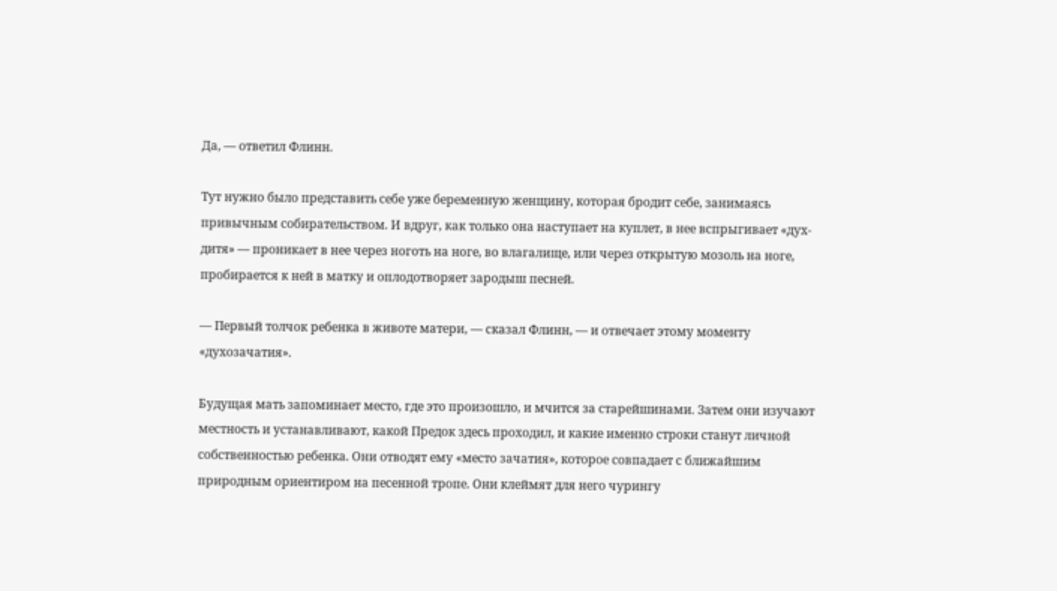Да, — ответил Флинн.

Тут нужно было представить себе уже беременную женщину, которая бродит себе, занимаясь привычным собирательством. И вдруг, как только она наступает на куплет, в нее вспрыгивает «дух-дитя» — проникает в нее через ноготь на ноге, во влагалище, или через открытую мозоль на ноге, пробирается к ней в матку и оплодотворяет зародыш песней.

— Первый толчок ребенка в животе матери, — сказал Флинн, — и отвечает этому моменту «духозачатия».

Будущая мать запоминает место, где это произошло, и мчится за старейшинами. Затем они изучают местность и устанавливают, какой Предок здесь проходил, и какие именно строки станут личной собственностью ребенка. Они отводят ему «место зачатия», которое совпадает с ближайшим природным ориентиром на песенной тропе. Они клеймят для него чурингу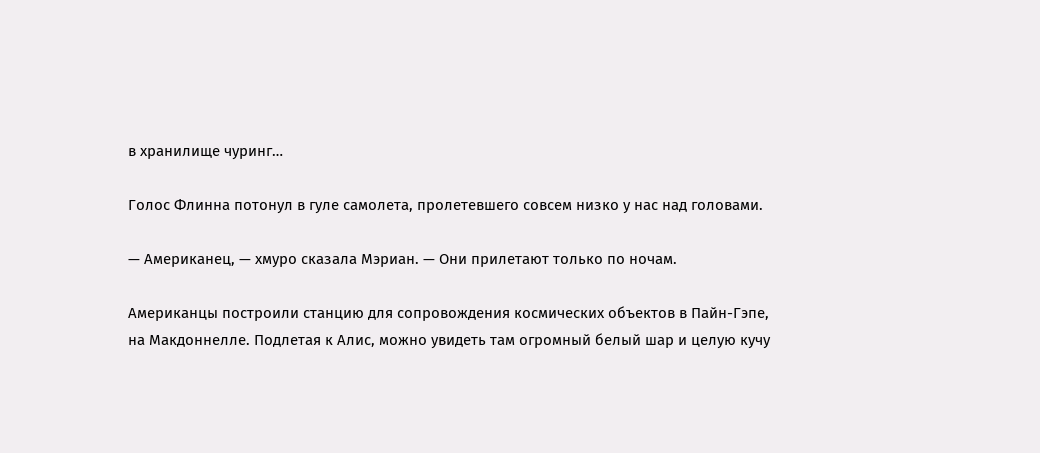в хранилище чуринг…

Голос Флинна потонул в гуле самолета, пролетевшего совсем низко у нас над головами.

— Американец, — хмуро сказала Мэриан. — Они прилетают только по ночам.

Американцы построили станцию для сопровождения космических объектов в Пайн-Гэпе, на Макдоннелле. Подлетая к Алис, можно увидеть там огромный белый шар и целую кучу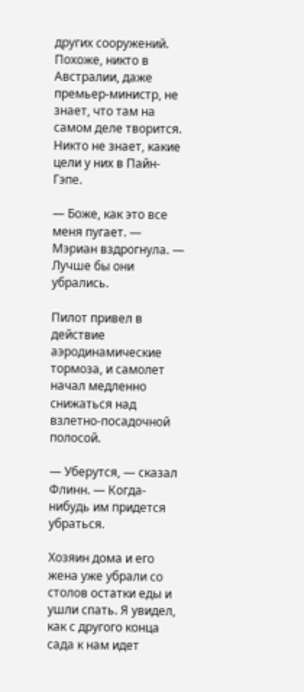других сооружений. Похоже, никто в Австралии, даже премьер-министр, не знает, что там на самом деле творится. Никто не знает, какие цели у них в Пайн-Гэпе.

— Боже, как это все меня пугает. — Мэриан вздрогнула. — Лучше бы они убрались.

Пилот привел в действие аэродинамические тормоза, и самолет начал медленно снижаться над взлетно-посадочной полосой.

— Уберутся, — сказал Флинн. — Когда-нибудь им придется убраться.

Хозяин дома и его жена уже убрали со столов остатки еды и ушли спать. Я увидел, как с другого конца сада к нам идет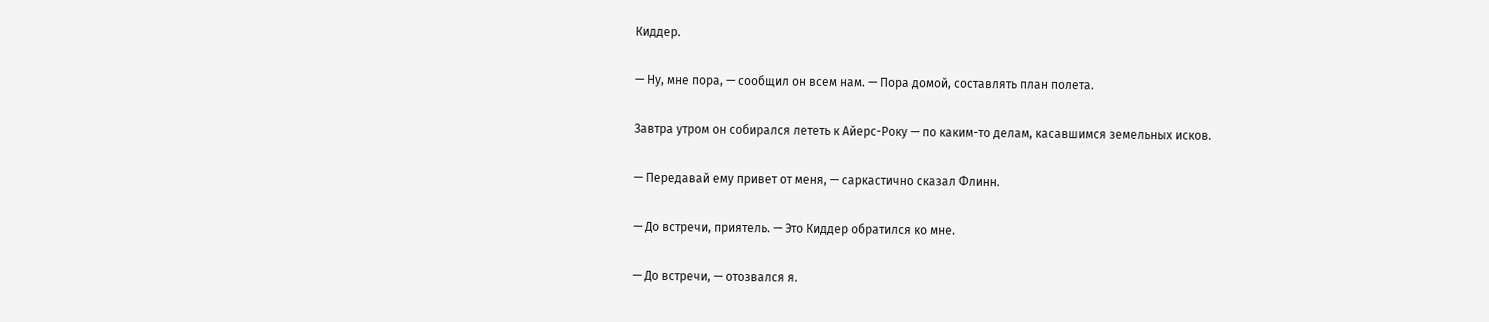Киддер.

— Ну, мне пора, — сообщил он всем нам. — Пора домой, составлять план полета.

Завтра утром он собирался лететь к Айерс-Року — по каким-то делам, касавшимся земельных исков.

— Передавай ему привет от меня, — саркастично сказал Флинн.

— До встречи, приятель. — Это Киддер обратился ко мне.

— До встречи, — отозвался я.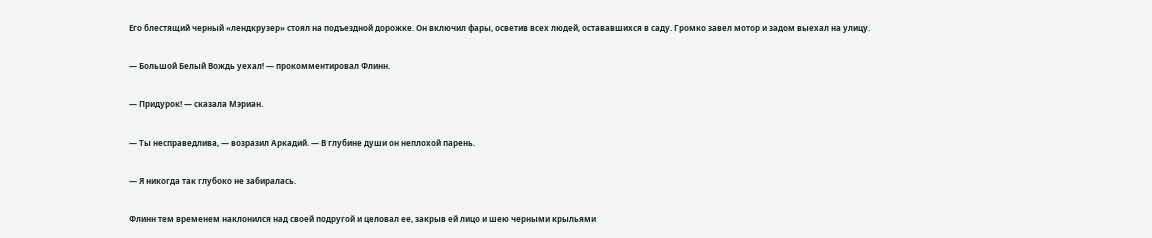Его блестящий черный «лендкрузер» стоял на подъездной дорожке. Он включил фары, осветив всех людей, остававшихся в саду. Громко завел мотор и задом выехал на улицу.

— Большой Белый Вождь уехал! — прокомментировал Флинн.

— Придурок! — сказала Мэриан.

— Ты несправедлива, — возразил Аркадий. — В глубине души он неплохой парень.

— Я никогда так глубоко не забиралась.

Флинн тем временем наклонился над своей подругой и целовал ее, закрыв ей лицо и шею черными крыльями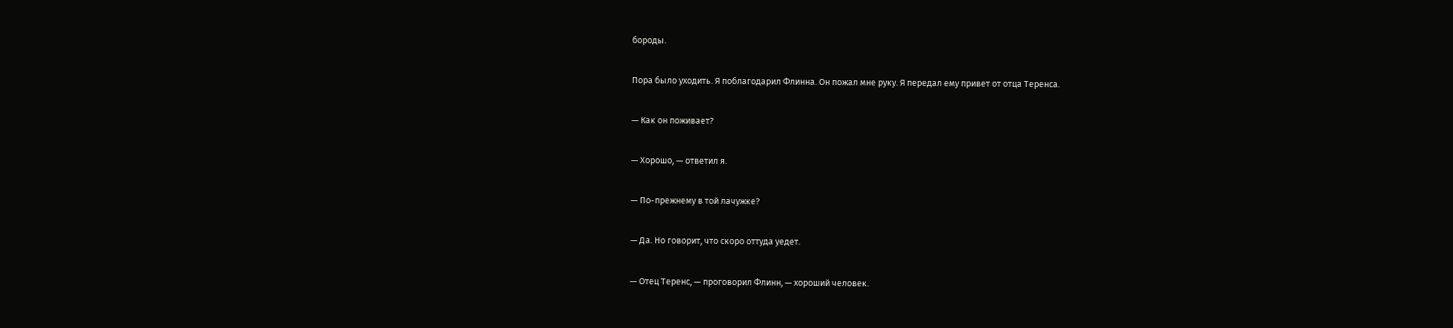бороды.

Пора было уходить. Я поблагодарил Флинна. Он пожал мне руку. Я передал ему привет от отца Теренса.

— Как он поживает?

— Хорошо, — ответил я.

— По-прежнему в той лачужке?

— Да. Но говорит, что скоро оттуда уедет.

— Отец Теренс, — проговорил Флинн, — хороший человек.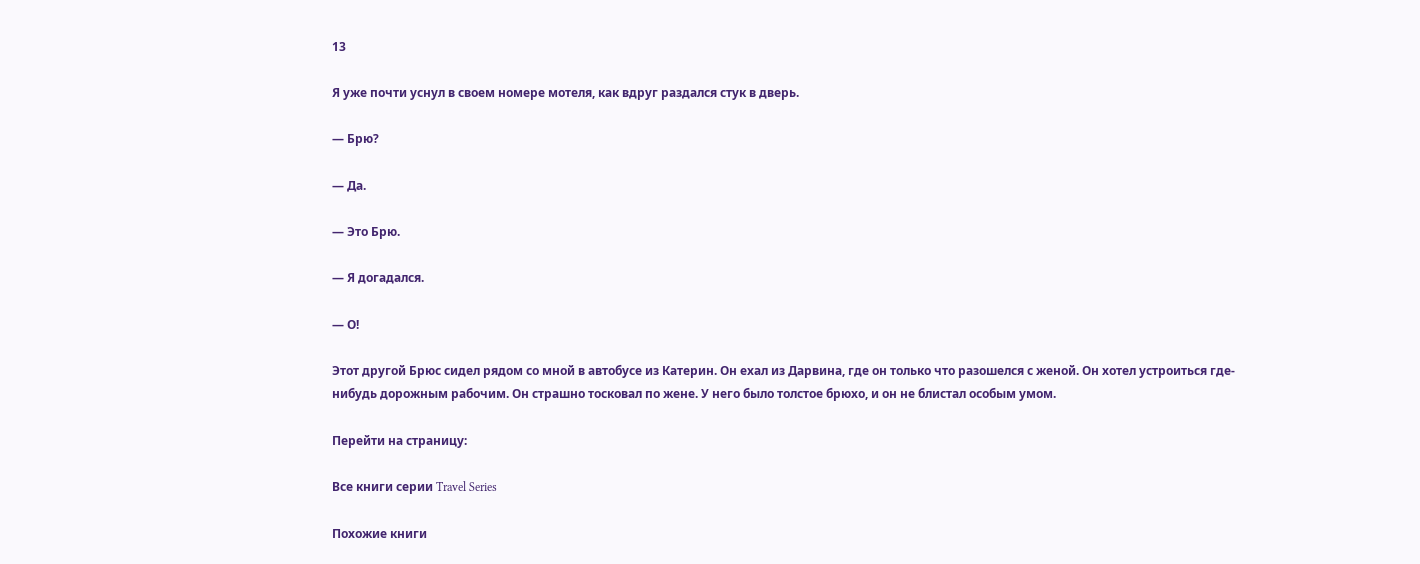13

Я уже почти уснул в своем номере мотеля, как вдруг раздался стук в дверь.

— Брю?

— Да.

— Это Брю.

— Я догадался.

— О!

Этот другой Брюс сидел рядом со мной в автобусе из Катерин. Он ехал из Дарвина, где он только что разошелся с женой. Он хотел устроиться где-нибудь дорожным рабочим. Он страшно тосковал по жене. У него было толстое брюхо, и он не блистал особым умом.

Перейти на страницу:

Все книги серии Travel Series

Похожие книги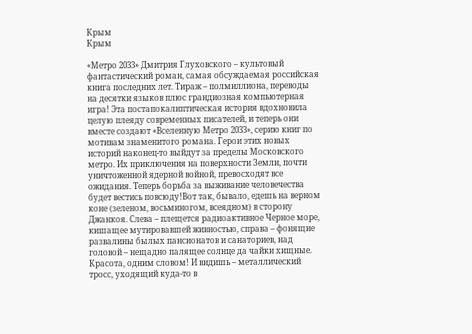Крым
Крым

«Метро 2033» Дмитрия Глуховского – культовый фантастический роман, самая обсуждаемая российская книга последних лет. Тираж – полмиллиона, переводы на десятки языков плюс грандиозная компьютерная игра! Эта постапокалиптическая история вдохновила целую плеяду современных писателей, и теперь они вместе создают «Вселенную Метро 2033», серию книг по мотивам знаменитого романа. Герои этих новых историй наконец-то выйдут за пределы Московского метро. Их приключения на поверхности Земли, почти уничтоженной ядерной войной, превосходят все ожидания. Теперь борьба за выживание человечества будет вестись повсюду!Вот так, бывало, едешь на верном коне (зеленом, восьминогом, всеядном) в сторону Джанкоя. Слева – плещется радиоактивное Черное море, кишащее мутировавшей живностью, справа – фонящие развалины былых пансионатов и санаториев, над головой – нещадно палящее солнце да чайки хищные. Красота, одним словом! И видишь – металлический тросс, уходящий куда-то в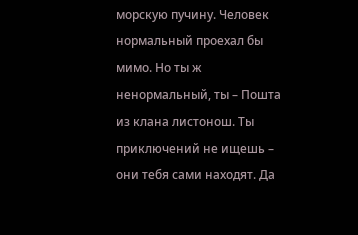морскую пучину. Человек нормальный проехал бы мимо. Но ты ж ненормальный, ты – Пошта из клана листонош. Ты приключений не ищешь – они тебя сами находят. Да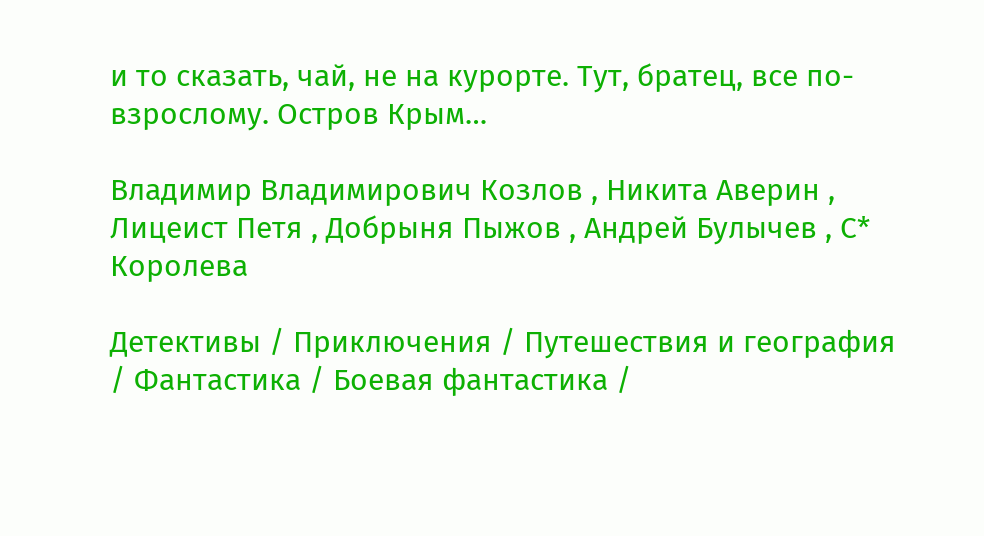и то сказать, чай, не на курорте. Тут, братец, все по-взрослому. Остров Крым…

Владимир Владимирович Козлов , Никита Аверин , Лицеист Петя , Добрыня Пыжов , Андрей Булычев , С* Королева

Детективы / Приключения / Путешествия и география / Фантастика / Боевая фантастика /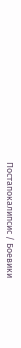Постапокалипсис / Боевики